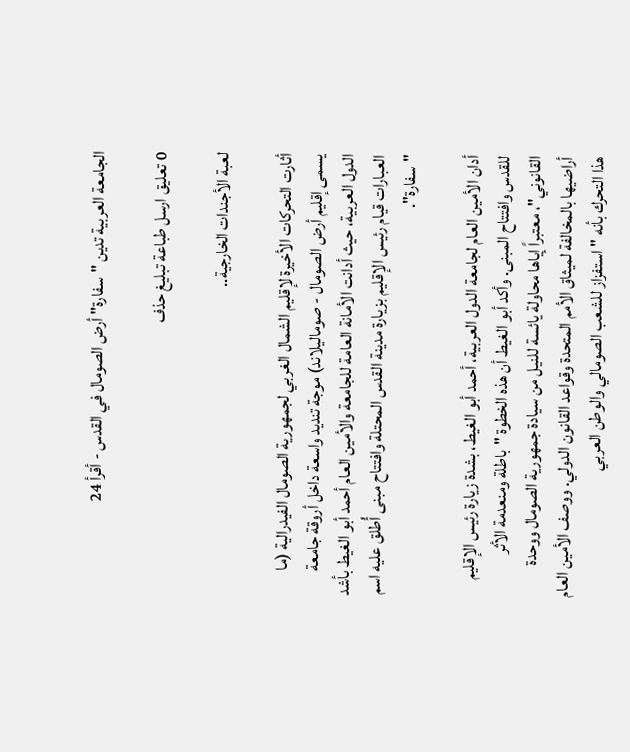الجامعة العربية تدين "سفارة" أرض الصومال في القدس - أقرأ 24

0 تعليق ارسل طباعة تبليغ حذف

لعبة الأجندات الخارجية..

أثارت التحركات الأخيرة لإقليم الشمال الغربي لجمهورية الصومال الفيدرالية (ما يسمى إقليم أرض الصومال - صوماليلاند) موجة تنديد واسعة داخل أروقة جامعة الدول العربية، حيث أدانت الأمانة العامة للجامعة والأمين العام أحمد أبو الغيط بأشد العبارات قيام رئيس الإقليم بزيارة مدينة القدس المحتلة وافتتاح مبنى أُطلق عليه اسم "سفارة".

أدان الأمين العام لجامعة الدول العربية، أحمد أبو الغيط، بشدة زيارة رئيس الإقليم للقدس وافتتاح المبنى. وأكد أبو الغيط أن هذه الخطوة "باطلة ومنعدمة الأثر القانوني"، معتبراً إياها محاولة يائسة للنيل من سيادة جمهورية الصومال ووحدة أراضيها بالمخالفة لميثاق الأمم المتحدة وقواعد القانون الدولي. ووصف الأمين العام هذا التحرك بأنه "استفزاز للشعب الصومالي والوطن العربي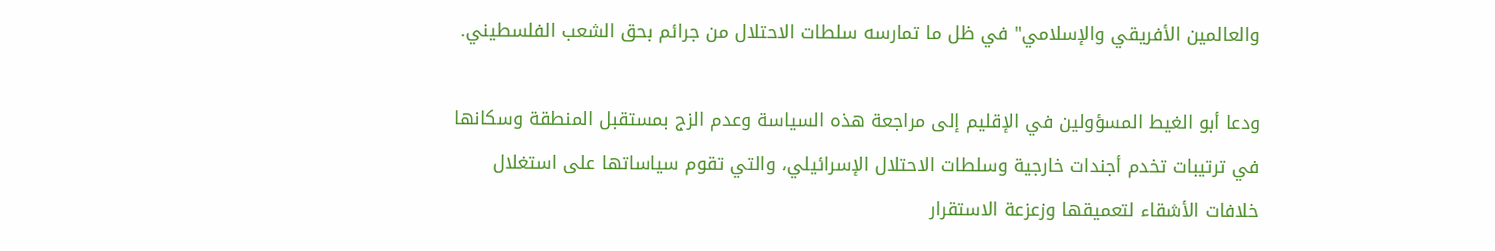والعالمين الأفريقي والإسلامي" في ظل ما تمارسه سلطات الاحتلال من جرائم بحق الشعب الفلسطيني.

ودعا أبو الغيط المسؤولين في الإقليم إلى مراجعة هذه السياسة وعدم الزج بمستقبل المنطقة وسكانها في ترتيبات تخدم أجندات خارجية وسلطات الاحتلال الإسرائيلي، والتي تقوم سياساتها على استغلال خلافات الأشقاء لتعميقها وزعزعة الاستقرار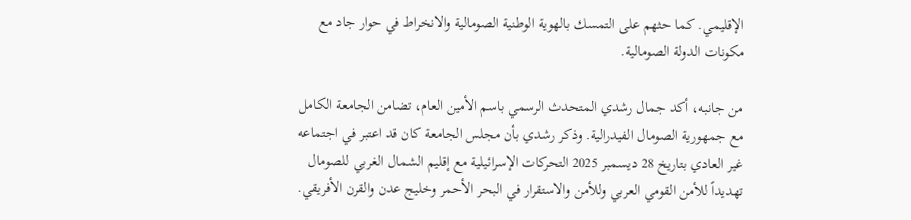الإقليمي. كما حثهم على التمسك بالهوية الوطنية الصومالية والانخراط في حوار جاد مع مكونات الدولة الصومالية.

من جانبه، أكد جمال رشدي المتحدث الرسمي باسم الأمين العام، تضامن الجامعة الكامل مع جمهورية الصومال الفيدرالية. وذكر رشدي بأن مجلس الجامعة كان قد اعتبر في اجتماعه غير العادي بتاريخ 28 ديسمبر 2025 التحركات الإسرائيلية مع إقليم الشمال الغربي للصومال تهديداً للأمن القومي العربي وللأمن والاستقرار في البحر الأحمر وخليج عدن والقرن الأفريقي.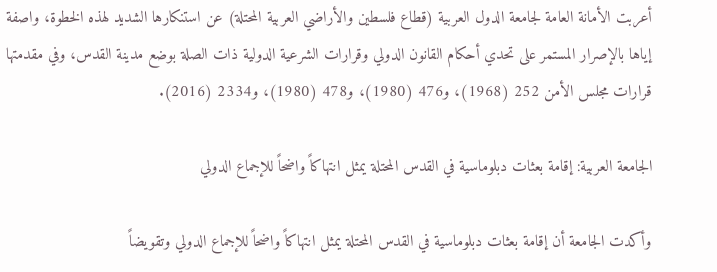أعربت الأمانة العامة لجامعة الدول العربية (قطاع فلسطين والأراضي العربية المحتلة) عن استنكارها الشديد لهذه الخطوة، واصفة إياها بالإصرار المستمر على تحدي أحكام القانون الدولي وقرارات الشرعية الدولية ذات الصلة بوضع مدينة القدس، وفي مقدمتها قرارات مجلس الأمن 252 (1968)، و476 (1980)، و478 (1980)، و2334 (2016).

الجامعة العربية: إقامة بعثات دبلوماسية في القدس المحتلة يمثل انتهاكاً واضحاً للإجماع الدولي

وأكدت الجامعة أن إقامة بعثات دبلوماسية في القدس المحتلة يمثل انتهاكاً واضحاً للإجماع الدولي وتقويضاً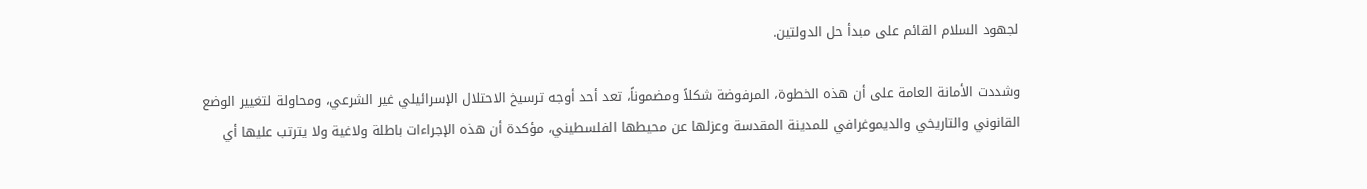لجهود السلام القائم على مبدأ حل الدولتين.

وشددت الأمانة العامة على أن هذه الخطوة، المرفوضة شكلاً ومضموناً، تعد أحد أوجه ترسيخ الاحتلال الإسرائيلي غير الشرعي، ومحاولة لتغيير الوضع القانوني والتاريخي والديموغرافي للمدينة المقدسة وعزلها عن محيطها الفلسطيني، مؤكدة أن هذه الإجراءات باطلة ولاغية ولا يترتب عليها أي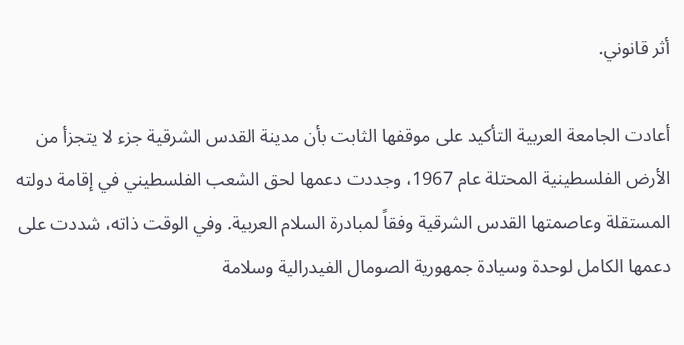أثر قانوني.

أعادت الجامعة العربية التأكيد على موقفها الثابت بأن مدينة القدس الشرقية جزء لا يتجزأ من الأرض الفلسطينية المحتلة عام 1967، وجددت دعمها لحق الشعب الفلسطيني في إقامة دولته المستقلة وعاصمتها القدس الشرقية وفقاً لمبادرة السلام العربية. وفي الوقت ذاته، شددت على دعمها الكامل لوحدة وسيادة جمهورية الصومال الفيدرالية وسلامة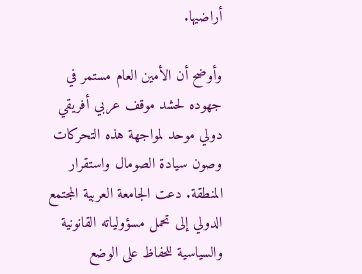أراضيها.

وأوضح أن الأمين العام مستمر في جهوده لحشد موقف عربي أفريقي دولي موحد لمواجهة هذه التحركات وصون سيادة الصومال واستقرار المنطقة. دعت الجامعة العربية المجتمع الدولي إلى تحمل مسؤولياته القانونية والسياسية للحفاظ على الوضع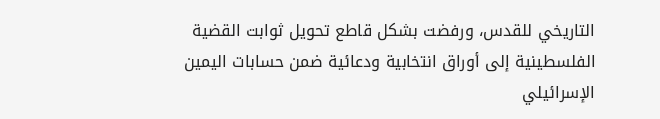التاريخي للقدس، ورفضت بشكل قاطع تحويل ثوابت القضية الفلسطينية إلى أوراق انتخابية ودعائية ضمن حسابات اليمين الإسرائيلي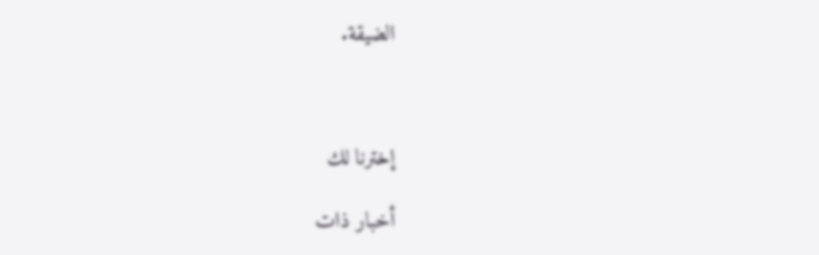الضيقة.



إخترنا لك

أخبار ذات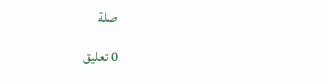صلة

0 تعليق